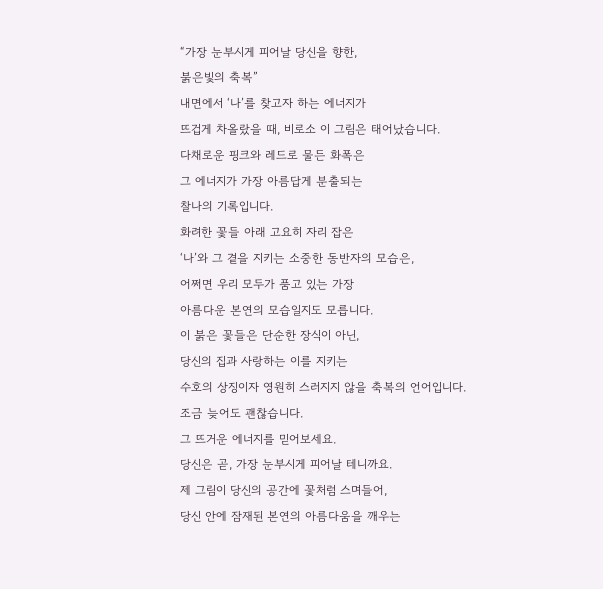“가장 눈부시게 피어날 당신을 향한,
붉은빛의 축복”
내면에서 ‘나’를 찾고자 하는 에너지가
뜨겁게 차올랐을 때, 비로소 이 그림은 태어났습니다.
다채로운 핑크와 레드로 물든 화폭은
그 에너지가 가장 아름답게 분출되는
찰나의 기록입니다.
화려한 꽃들 아래 고요히 자리 잡은
‘나’와 그 곁을 지키는 소중한 동반자의 모습은,
어쩌면 우리 모두가 품고 있는 가장
아름다운 본연의 모습일지도 모릅니다.
이 붉은 꽃들은 단순한 장식이 아닌,
당신의 집과 사랑하는 이를 지키는
수호의 상징이자 영원히 스러지지 않을 축복의 언어입니다.
조금 늦어도 괜찮습니다.
그 뜨거운 에너지를 믿어보세요.
당신은 곧, 가장 눈부시게 피어날 테니까요.
제 그림이 당신의 공간에 꽃처럼 스며들어,
당신 안에 잠재된 본연의 아름다움을 깨우는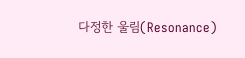다정한 울림(Resonance)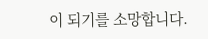이 되기를 소망합니다.